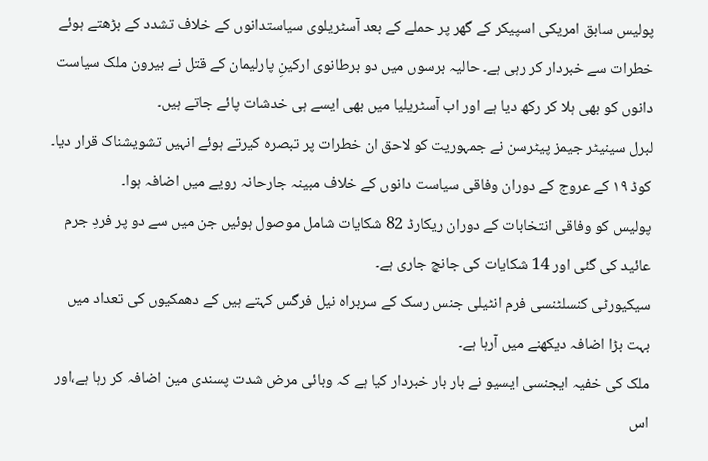پولیس سابق امریکی اسپیکر کے گھر پر حملے کے بعد آسٹریلوی سیاستدانوں کے خلاف تشدد کے بڑھتے ہوئے خطرات سے خبردار کر رہی ہے۔ حالیہ برسوں میں دو برطانوی ارکینِ پارلیمان کے قتل نے بیرون ملک سیاست دانوں کو بھی ہلا کر رکھ دیا ہے اور اب آسٹریلیا میں بھی ایسے ہی خدشات پائے جاتے ہیں۔
لبرل سینیٹر جیمز پیٹرسن نے جمہوریت کو لاحق ان خطرات پر تبصرہ کیرتے ہوئے انہیں تشویشناک قرار دیا۔ کوڈ ۱۹ کے عروج کے دوران وفاقی سیاست دانوں کے خلاف مبینہ جارحانہ رویے میں اضافہ ہوا۔
پولیس کو وفاقی انتخابات کے دوران ریکارڈ 82 شکایات شامل موصول ہوئیں جن میں سے دو پر فردِ جرم عائید کی گئی اور 14 شکایات کی جانچ جاری ہے۔
سیکیورٹی کنسلٹنسی فرم انٹیلی جنس رسک کے سربراہ نیل فرگس کہتے ہیں کے دھمکیوں کی تعداد میں بہت بڑا اضافہ دیکھنے میں آرہا ہے۔
ملک کی خفیہ ایجنسی ایسیو نے بار بار خبردار کیا ہے کہ وبائی مرض شدت پسندی مین اضافہ کر رہا ہے،اور اس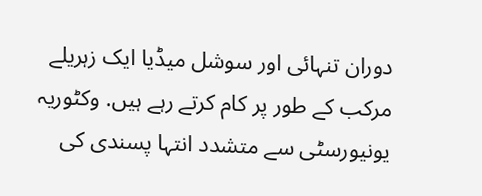دوران تنہائی اور سوشل میڈیا ایک زہریلے مرکب کے طور پر کام کرتے رہے ہیں. وکٹوریہ یونیورسٹی سے متشدد انتہا پسندی کی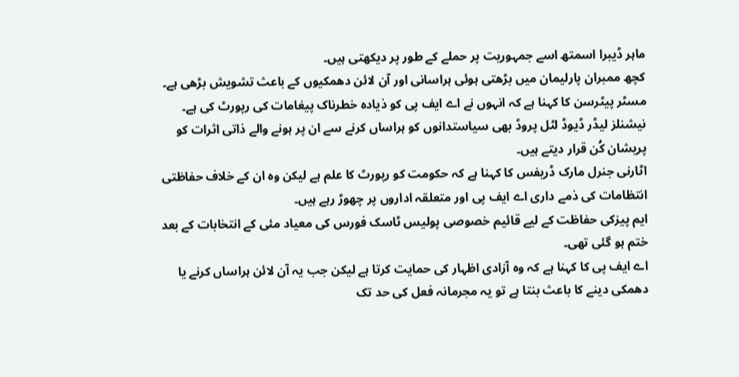ماہر ڈیبرا اسمتھ اسے جمہوریت پر حملے کے طور پر دیکھتی ہیں۔
کچھ ممبران پارلیمان میں بڑھتی ہوئی ہراسانی اور آن لائن دھمکیوں کے باعث تشویش بڑھی ہے۔ مسٹر پیٹرسن کا کہنا ہے کہ انہوں نے اے ایف پی کو ذیادہ خطرناک پیغامات کی رپورٹ کی ہے۔
نیشنلز لیڈر ڈیوڈ لٹل پروڈ بھی سیاستدانوں کو ہراساں کرنے سے ان پر ہونے والے ذاتی اثرات کو پریشان کُن قرار دیتے ہیں۔
اٹارنی جنرل مارک ڈریفس کا کہنا ہے کہ حکومت کو رپورٹ کا علم ہے لیکن وہ ان کے خلاف حفاظتی انتظامات کی ذمے داری اے ایف پی اور متعلقہ اداروں پر چھوڑ رہے ہیں۔
ایم پیزکی حفاظت کے لیے قائیم خصوصی پولیس ٹاسک فورس کی معیاد مئی کے انتخابات کے بعد ختم ہو گئی تھی۔
اے ایف پی کا کہنا ہے کہ وہ آزادی اظہار کی حمایت کرتا ہے لیکن جب یہ آن لائن ہراساں کرنے یا دھمکی دینے کا باعث بنتا ہے تو یہ مجرمانہ فعل کی حد تک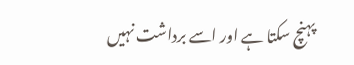پہنچ سکتا ہے اور اسے برداشت نہیں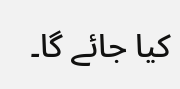کیا جائے گا۔